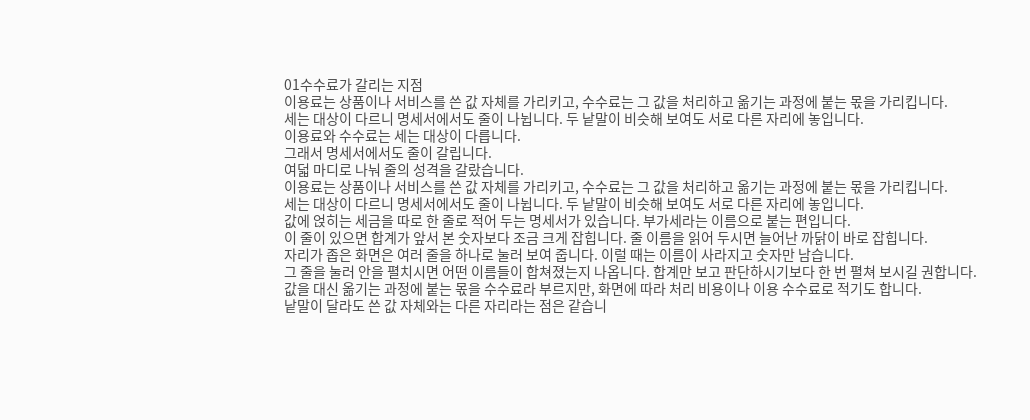01수수료가 갈리는 지점
이용료는 상품이나 서비스를 쓴 값 자체를 가리키고, 수수료는 그 값을 처리하고 옮기는 과정에 붙는 몫을 가리킵니다.
세는 대상이 다르니 명세서에서도 줄이 나뉩니다. 두 낱말이 비슷해 보여도 서로 다른 자리에 놓입니다.
이용료와 수수료는 세는 대상이 다릅니다.
그래서 명세서에서도 줄이 갈립니다.
여덟 마디로 나눠 줄의 성격을 갈랐습니다.
이용료는 상품이나 서비스를 쓴 값 자체를 가리키고, 수수료는 그 값을 처리하고 옮기는 과정에 붙는 몫을 가리킵니다.
세는 대상이 다르니 명세서에서도 줄이 나뉩니다. 두 낱말이 비슷해 보여도 서로 다른 자리에 놓입니다.
값에 얹히는 세금을 따로 한 줄로 적어 두는 명세서가 있습니다. 부가세라는 이름으로 붙는 편입니다.
이 줄이 있으면 합계가 앞서 본 숫자보다 조금 크게 잡힙니다. 줄 이름을 읽어 두시면 늘어난 까닭이 바로 잡힙니다.
자리가 좁은 화면은 여러 줄을 하나로 눌러 보여 줍니다. 이럴 때는 이름이 사라지고 숫자만 남습니다.
그 줄을 눌러 안을 펼치시면 어떤 이름들이 합쳐졌는지 나옵니다. 합계만 보고 판단하시기보다 한 번 펼쳐 보시길 권합니다.
값을 대신 옮기는 과정에 붙는 몫을 수수료라 부르지만, 화면에 따라 처리 비용이나 이용 수수료로 적기도 합니다.
낱말이 달라도 쓴 값 자체와는 다른 자리라는 점은 같습니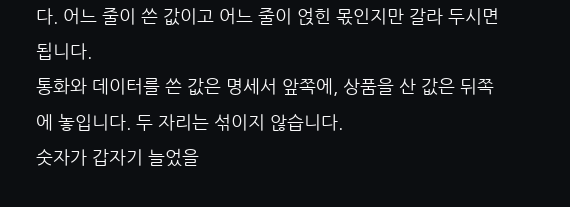다. 어느 줄이 쓴 값이고 어느 줄이 얹힌 몫인지만 갈라 두시면 됩니다.
통화와 데이터를 쓴 값은 명세서 앞쪽에, 상품을 산 값은 뒤쪽에 놓입니다. 두 자리는 섞이지 않습니다.
숫자가 갑자기 늘었을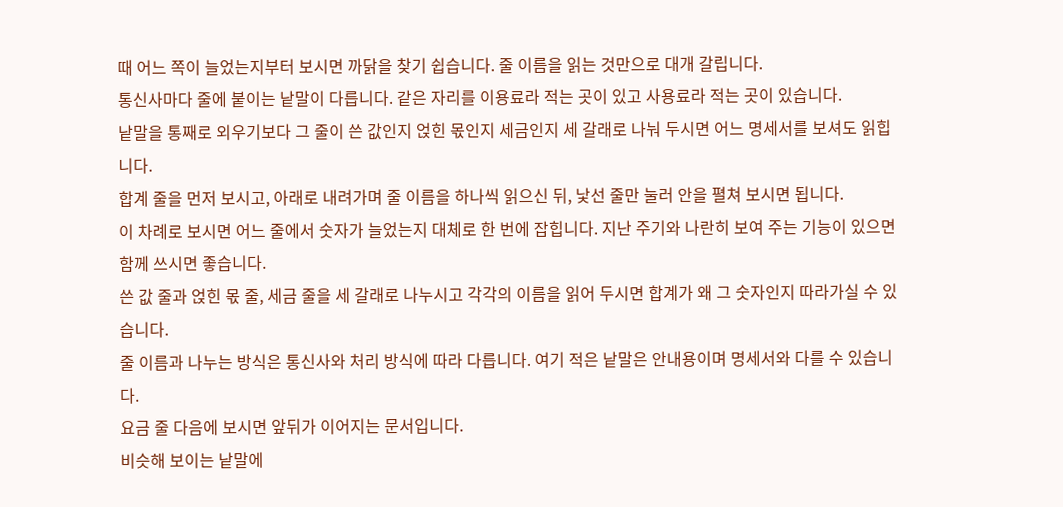때 어느 쪽이 늘었는지부터 보시면 까닭을 찾기 쉽습니다. 줄 이름을 읽는 것만으로 대개 갈립니다.
통신사마다 줄에 붙이는 낱말이 다릅니다. 같은 자리를 이용료라 적는 곳이 있고 사용료라 적는 곳이 있습니다.
낱말을 통째로 외우기보다 그 줄이 쓴 값인지 얹힌 몫인지 세금인지 세 갈래로 나눠 두시면 어느 명세서를 보셔도 읽힙니다.
합계 줄을 먼저 보시고, 아래로 내려가며 줄 이름을 하나씩 읽으신 뒤, 낯선 줄만 눌러 안을 펼쳐 보시면 됩니다.
이 차례로 보시면 어느 줄에서 숫자가 늘었는지 대체로 한 번에 잡힙니다. 지난 주기와 나란히 보여 주는 기능이 있으면 함께 쓰시면 좋습니다.
쓴 값 줄과 얹힌 몫 줄, 세금 줄을 세 갈래로 나누시고 각각의 이름을 읽어 두시면 합계가 왜 그 숫자인지 따라가실 수 있습니다.
줄 이름과 나누는 방식은 통신사와 처리 방식에 따라 다릅니다. 여기 적은 낱말은 안내용이며 명세서와 다를 수 있습니다.
요금 줄 다음에 보시면 앞뒤가 이어지는 문서입니다.
비슷해 보이는 낱말에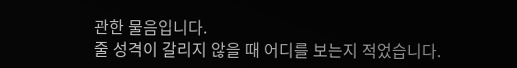관한 물음입니다.
줄 성격이 갈리지 않을 때 어디를 보는지 적었습니다.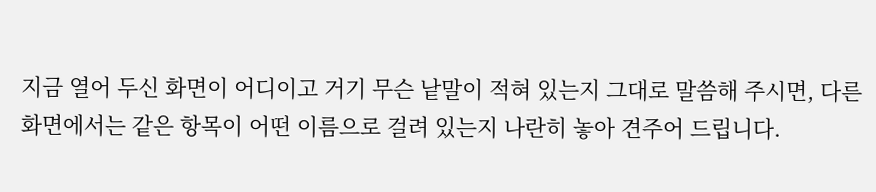지금 열어 두신 화면이 어디이고 거기 무슨 낱말이 적혀 있는지 그대로 말씀해 주시면, 다른 화면에서는 같은 항목이 어떤 이름으로 걸려 있는지 나란히 놓아 견주어 드립니다.